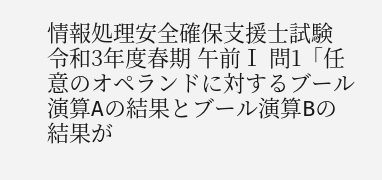情報処理安全確保支援士試験 令和3年度春期 午前Ⅰ 問1「任意のオペランドに対するブール演算Aの結果とブール演算Bの結果が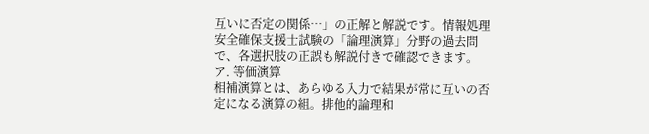互いに否定の関係…」の正解と解説です。情報処理安全確保支援士試験の「論理演算」分野の過去問で、各選択肢の正誤も解説付きで確認できます。
ア. 等価演算
相補演算とは、あらゆる入力で結果が常に互いの否定になる演算の組。排他的論理和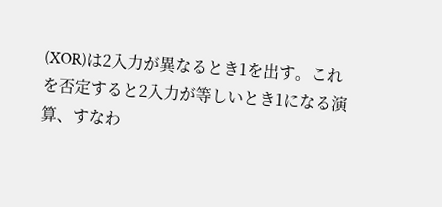(XOR)は2入力が異なるとき1を出す。これを否定すると2入力が等しいとき1になる演算、すなわ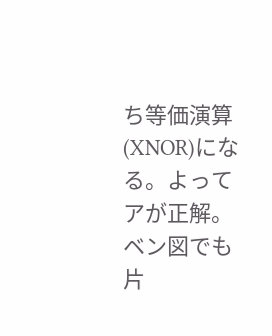ち等価演算(XNOR)になる。よってアが正解。ベン図でも片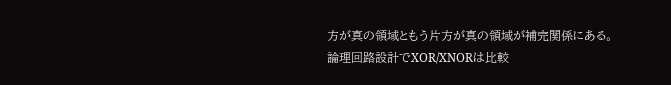方が真の領域ともう片方が真の領域が補完関係にある。論理回路設計でXOR/XNORは比較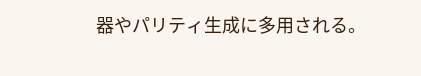器やパリティ生成に多用される。